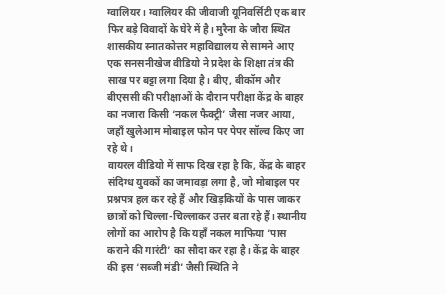ग्वालियर। ग्वालियर की जीवाजी यूनिवर्सिटी एक बार फिर बड़े विवादों के घेरे में है। मुरैना के जौरा स्थित शासकीय स्नातकोत्तर महाविद्यालय से सामने आए एक सनसनीखेज वीडियो ने प्रदेश के शिक्षा तंत्र की साख पर बट्टा लगा दिया है। बीए, बीकॉम और बीएससी की परीक्षाओं के दौरान परीक्षा केंद्र के बाहर का नजारा किसी ‘नकल फैक्ट्री’ जैसा नजर आया, जहाँ खुलेआम मोबाइल फोन पर पेपर सॉल्व किए जा रहे थे।
वायरल वीडियो में साफ दिख रहा है कि, केंद्र के बाहर संदिग्ध युवकों का जमावड़ा लगा है, जो मोबाइल पर प्रश्नपत्र हल कर रहे हैं और खिड़कियों के पास जाकर छात्रों को चिल्ला-चिल्लाकर उत्तर बता रहे हैं। स्थानीय लोगों का आरोप है कि यहाँ नकल माफिया ‘पास कराने की गारंटी’ का सौदा कर रहा है। केंद्र के बाहर की इस ‘सब्जी मंडी’ जैसी स्थिति ने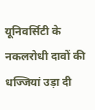यूनिवर्सिटी के नकलरोधी दावों की धज्जियां उड़ा दी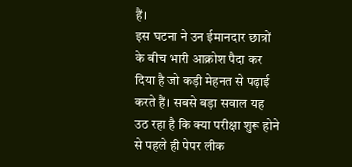हैं।
इस घटना ने उन ईमानदार छात्रों के बीच भारी आक्रोश पैदा कर दिया है जो कड़ी मेहनत से पढ़ाई करते हैं। सबसे बड़ा सवाल यह उठ रहा है कि क्या परीक्षा शुरू होने से पहले ही पेपर लीक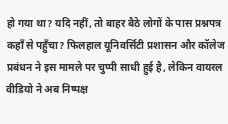हो गया था? यदि नहीं, तो बाहर बैठे लोगों के पास प्रश्नपत्र कहाँ से पहुँचा? फिलहाल यूनिवर्सिटी प्रशासन और कॉलेज प्रबंधन ने इस मामले पर चुप्पी साधी हुई है, लेकिन वायरल वीडियो ने अब निष्पक्ष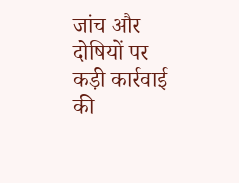जांच और दोषियों पर कड़ी कार्रवाई की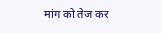मांग को तेज कर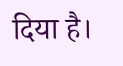दिया है।